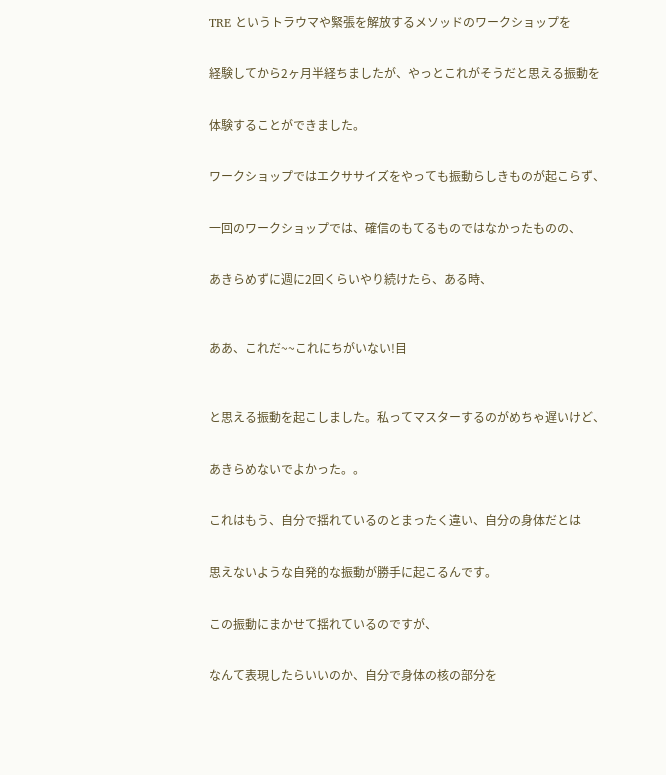TRE というトラウマや緊張を解放するメソッドのワークショップを


経験してから2ヶ月半経ちましたが、やっとこれがそうだと思える振動を


体験することができました。


ワークショップではエクササイズをやっても振動らしきものが起こらず、


一回のワークショップでは、確信のもてるものではなかったものの、


あきらめずに週に2回くらいやり続けたら、ある時、



ああ、これだ~~これにちがいない!目



と思える振動を起こしました。私ってマスターするのがめちゃ遅いけど、


あきらめないでよかった。。


これはもう、自分で揺れているのとまったく違い、自分の身体だとは


思えないような自発的な振動が勝手に起こるんです。


この振動にまかせて揺れているのですが、


なんて表現したらいいのか、自分で身体の核の部分を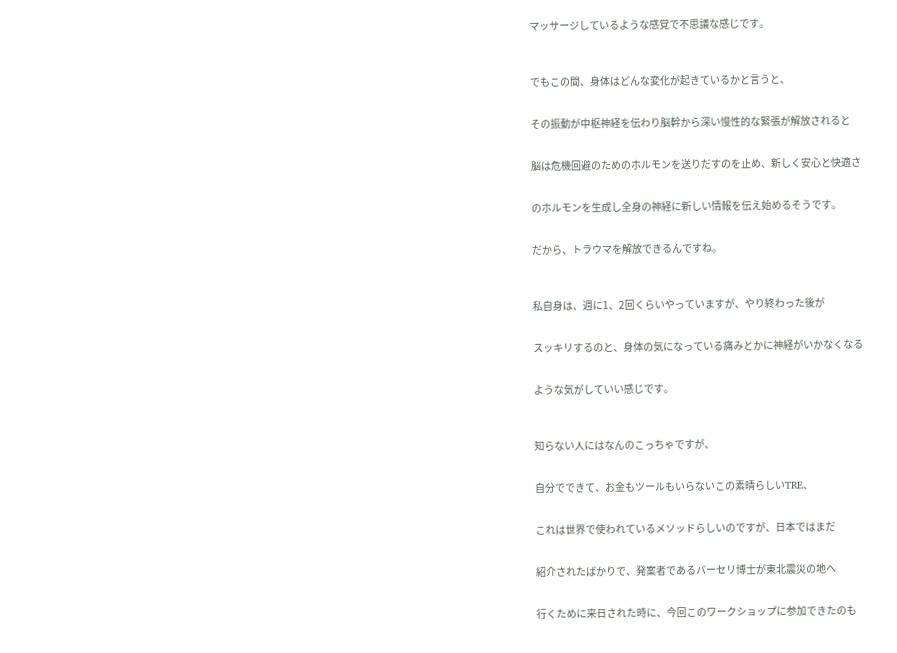マッサージしているような感覚で不思議な感じです。



でもこの間、身体はどんな変化が起きているかと言うと、


その振動が中枢神経を伝わり脳幹から深い慢性的な緊張が解放されると


脳は危機回避のためのホルモンを送りだすのを止め、新しく安心と快適さ


のホルモンを生成し全身の神経に新しい情報を伝え始めるそうです。


だから、トラウマを解放できるんですね。



私自身は、週に1、2回くらいやっていますが、やり終わった後が


スッキリするのと、身体の気になっている痛みとかに神経がいかなくなる


ような気がしていい感じです。



知らない人にはなんのこっちゃですが、


自分でできて、お金もツールもいらないこの素晴らしいTRE、


これは世界で使われているメソッドらしいのですが、日本ではまだ


紹介されたばかりで、発案者であるバーセリ博士が東北震災の地へ


行くために来日された時に、今回このワークショップに参加できたのも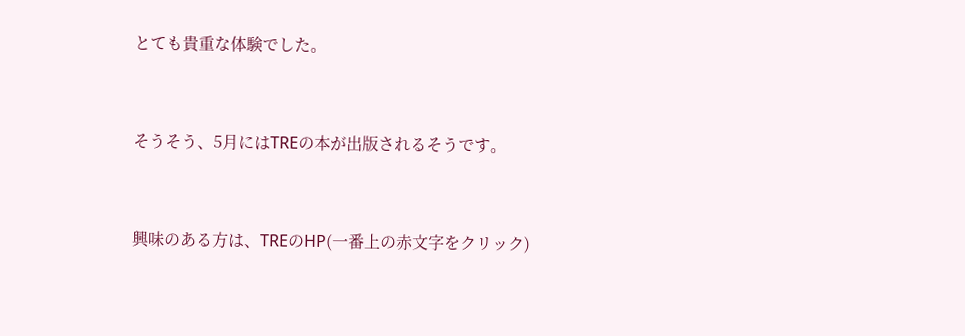とても貴重な体験でした。


そうそう、5月にはTREの本が出版されるそうです。


興味のある方は、TREのHP(一番上の赤文字をクリック)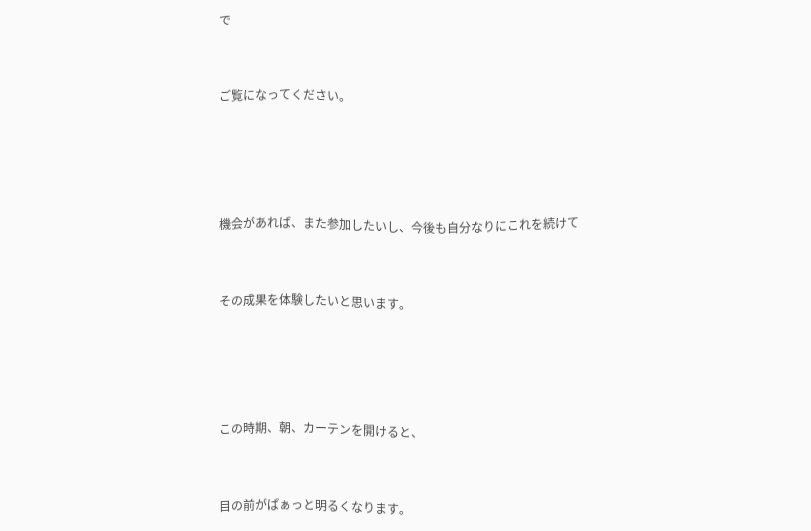で


ご覧になってください。




機会があれば、また参加したいし、今後も自分なりにこれを続けて


その成果を体験したいと思います。




この時期、朝、カーテンを開けると、


目の前がぱぁっと明るくなります。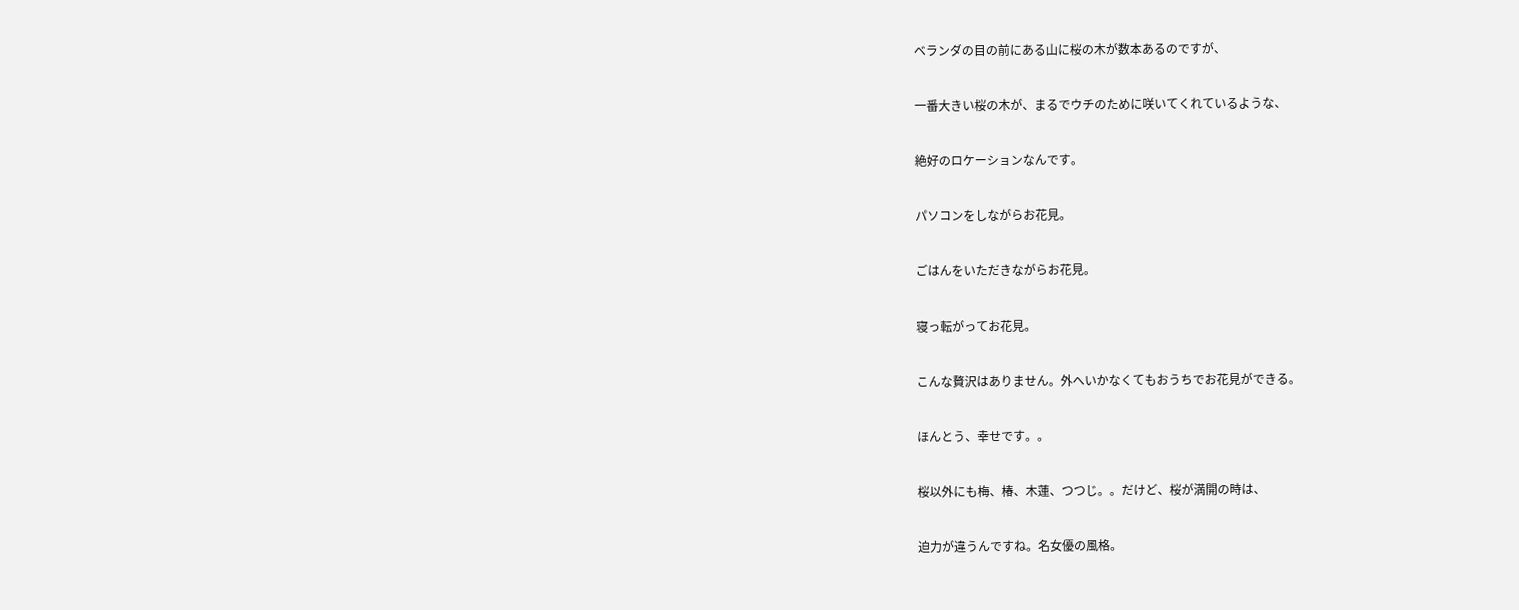ベランダの目の前にある山に桜の木が数本あるのですが、


一番大きい桜の木が、まるでウチのために咲いてくれているような、


絶好のロケーションなんです。


パソコンをしながらお花見。


ごはんをいただきながらお花見。


寝っ転がってお花見。


こんな贅沢はありません。外へいかなくてもおうちでお花見ができる。


ほんとう、幸せです。。


桜以外にも梅、椿、木蓮、つつじ。。だけど、桜が満開の時は、


迫力が違うんですね。名女優の風格。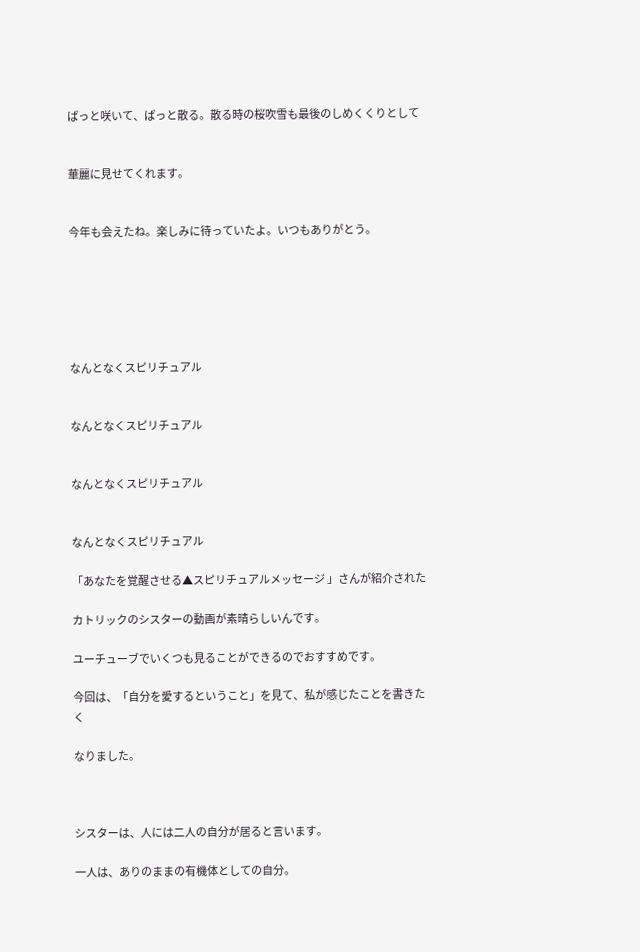ぱっと咲いて、ぱっと散る。散る時の桜吹雪も最後のしめくくりとして


華麗に見せてくれます。


今年も会えたね。楽しみに待っていたよ。いつもありがとう。






なんとなくスピリチュアル


なんとなくスピリチュアル


なんとなくスピリチュアル


なんとなくスピリチュアル

「あなたを覚醒させる▲スピリチュアルメッセージ 」さんが紹介された

カトリックのシスターの動画が素晴らしいんです。

ユーチューブでいくつも見ることができるのでおすすめです。

今回は、「自分を愛するということ」を見て、私が感じたことを書きたく

なりました。



シスターは、人には二人の自分が居ると言います。

一人は、ありのままの有機体としての自分。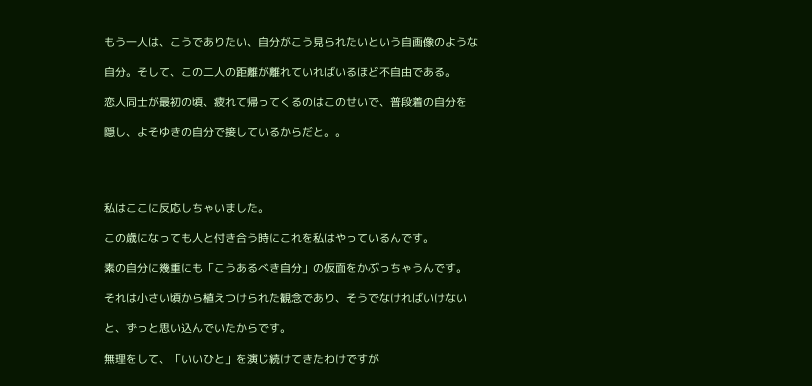もう一人は、こうでありたい、自分がこう見られたいという自画像のような

自分。そして、この二人の距離が離れていればいるほど不自由である。

恋人同士が最初の頃、疲れて帰ってくるのはこのせいで、普段着の自分を

隠し、よそゆきの自分で接しているからだと。。




私はここに反応しちゃいました。

この歳になっても人と付き合う時にこれを私はやっているんです。

素の自分に幾重にも「こうあるべき自分」の仮面をかぶっちゃうんです。

それは小さい頃から植えつけられた観念であり、そうでなければいけない

と、ずっと思い込んでいたからです。

無理をして、「いいひと」を演じ続けてきたわけですが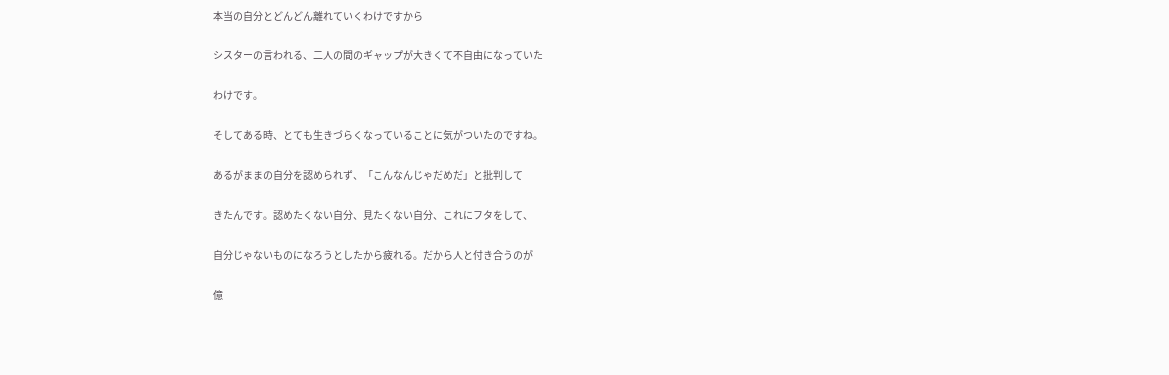本当の自分とどんどん離れていくわけですから

シスターの言われる、二人の間のギャップが大きくて不自由になっていた

わけです。

そしてある時、とても生きづらくなっていることに気がついたのですね。

あるがままの自分を認められず、「こんなんじゃだめだ」と批判して

きたんです。認めたくない自分、見たくない自分、これにフタをして、

自分じゃないものになろうとしたから疲れる。だから人と付き合うのが

億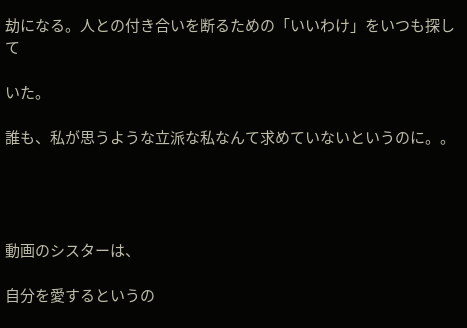劫になる。人との付き合いを断るための「いいわけ」をいつも探して

いた。

誰も、私が思うような立派な私なんて求めていないというのに。。




動画のシスターは、

自分を愛するというの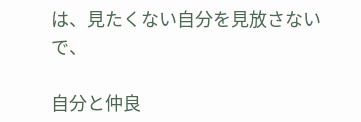は、見たくない自分を見放さないで、

自分と仲良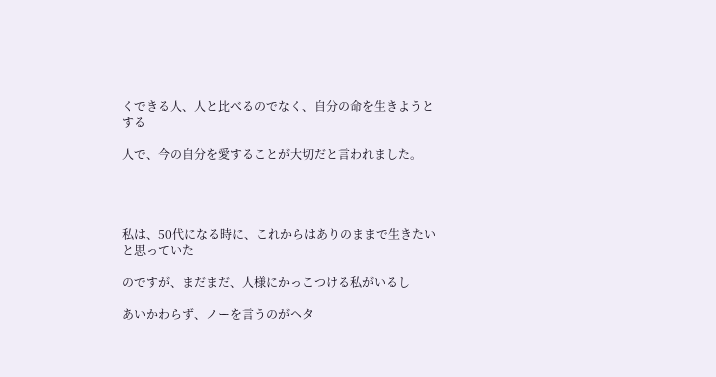くできる人、人と比べるのでなく、自分の命を生きようとする

人で、今の自分を愛することが大切だと言われました。




私は、50代になる時に、これからはありのままで生きたいと思っていた

のですが、まだまだ、人様にかっこつける私がいるし

あいかわらず、ノーを言うのがヘタ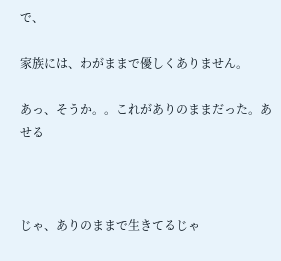で、

家族には、わがままで優しくありません。

あっ、そうか。。これがありのままだった。あせる



じゃ、ありのままで生きてるじゃ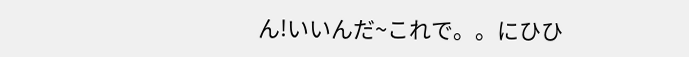ん!いいんだ~これで。。にひひ